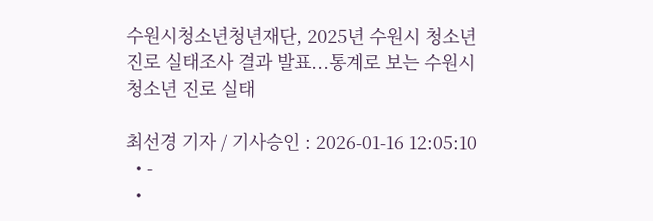수원시청소년청년재단, 2025년 수원시 청소년 진로 실태조사 결과 발표...통계로 보는 수원시 청소년 진로 실태

최선경 기자 / 기사승인 : 2026-01-16 12:05:10
  • -
  •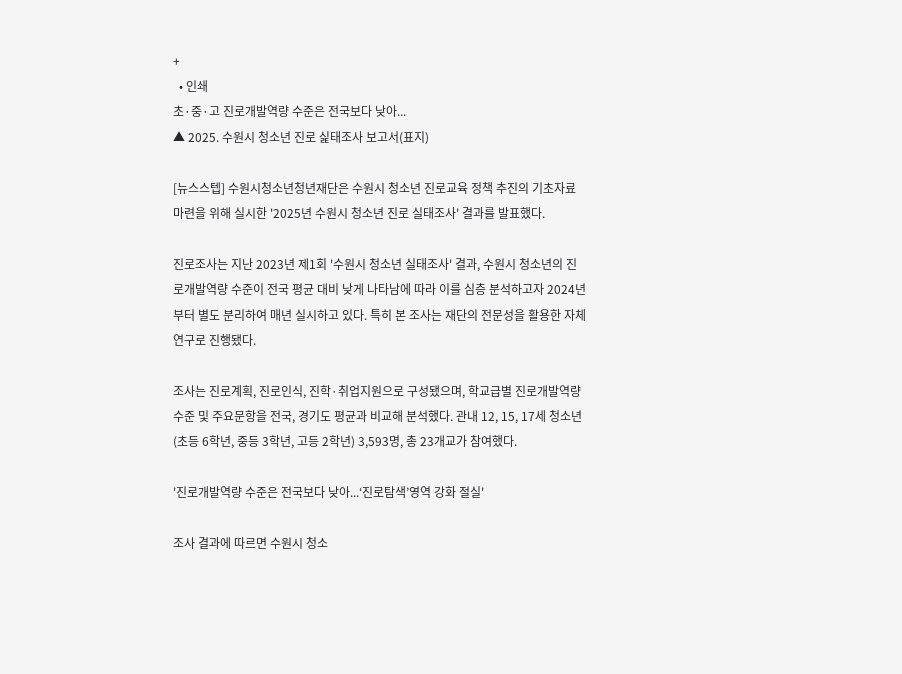+
  • 인쇄
초·중·고 진로개발역량 수준은 전국보다 낮아...
▲ 2025. 수원시 청소년 진로 싩태조사 보고서(표지)

[뉴스스텝] 수원시청소년청년재단은 수원시 청소년 진로교육 정책 추진의 기초자료 마련을 위해 실시한 '2025년 수원시 청소년 진로 실태조사' 결과를 발표했다.

진로조사는 지난 2023년 제1회 '수원시 청소년 실태조사' 결과, 수원시 청소년의 진로개발역량 수준이 전국 평균 대비 낮게 나타남에 따라 이를 심층 분석하고자 2024년부터 별도 분리하여 매년 실시하고 있다. 특히 본 조사는 재단의 전문성을 활용한 자체 연구로 진행됐다.

조사는 진로계획, 진로인식, 진학·취업지원으로 구성됐으며, 학교급별 진로개발역량 수준 및 주요문항을 전국, 경기도 평균과 비교해 분석했다. 관내 12, 15, 17세 청소년(초등 6학년, 중등 3학년, 고등 2학년) 3,593명, 총 23개교가 참여했다.

'진로개발역량 수준은 전국보다 낮아...‘진로탐색’영역 강화 절실'

조사 결과에 따르면 수원시 청소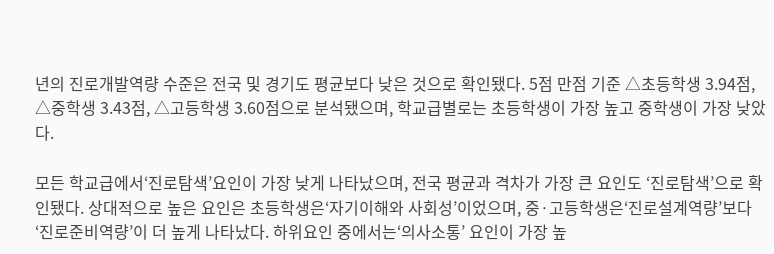년의 진로개발역량 수준은 전국 및 경기도 평균보다 낮은 것으로 확인됐다. 5점 만점 기준 △초등학생 3.94점, △중학생 3.43점, △고등학생 3.60점으로 분석됐으며, 학교급별로는 초등학생이 가장 높고 중학생이 가장 낮았다.

모든 학교급에서‘진로탐색’요인이 가장 낮게 나타났으며, 전국 평균과 격차가 가장 큰 요인도 ‘진로탐색’으로 확인됐다. 상대적으로 높은 요인은 초등학생은‘자기이해와 사회성’이었으며, 중·고등학생은‘진로설계역량’보다 ‘진로준비역량’이 더 높게 나타났다. 하위요인 중에서는‘의사소통’ 요인이 가장 높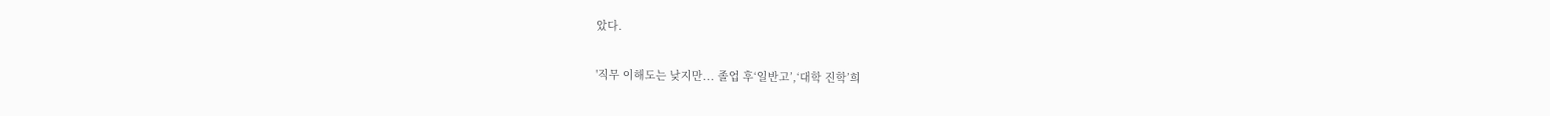았다.

'직무 이해도는 낮지만... 졸업 후‘일반고’,‘대학 진학’희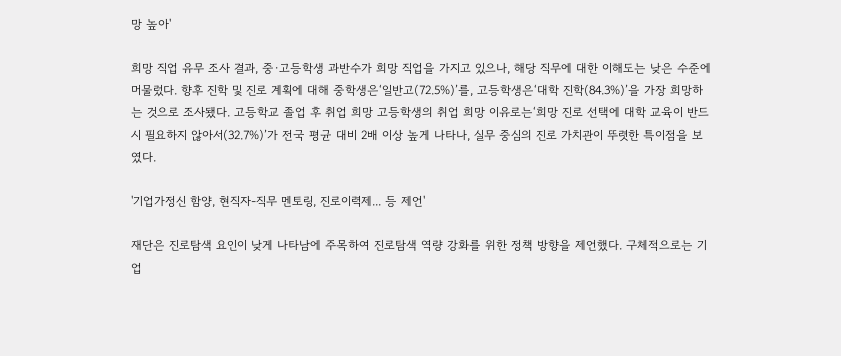망 높아'

희망 직업 유무 조사 결과, 중·고등학생 과반수가 희망 직업을 가지고 있으나, 해당 직무에 대한 이해도는 낮은 수준에 머물렀다. 향후 진학 및 진로 계획에 대해 중학생은‘일반고(72.5%)’를, 고등학생은‘대학 진학(84.3%)’을 가장 희망하는 것으로 조사됐다. 고등학교 졸업 후 취업 희망 고등학생의 취업 희망 이유로는‘희망 진로 선택에 대학 교육이 반드시 필요하지 않아서(32.7%)’가 전국 평균 대비 2배 이상 높게 나타나, 실무 중심의 진로 가치관이 뚜렷한 특이점을 보였다.

'기업가정신 함양, 현직자-직무 멘토링, 진로이력제... 등 제언'

재단은 진로탐색 요인이 낮게 나타남에 주목하여 진로탐색 역량 강화를 위한 정책 방향을 제언했다. 구체적으로는 기업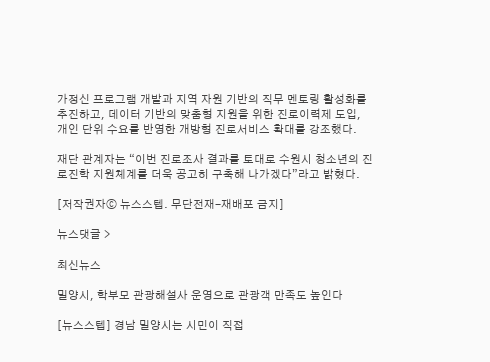가정신 프로그램 개발과 지역 자원 기반의 직무 멘토링 활성화를 추진하고, 데이터 기반의 맞춤형 지원을 위한 진로이력제 도입, 개인 단위 수요를 반영한 개방형 진로서비스 확대를 강조했다.

재단 관계자는 “이번 진로조사 결과를 토대로 수원시 청소년의 진로진학 지원체계를 더욱 공고히 구축해 나가겠다”라고 밝혔다.

[저작권자ⓒ 뉴스스텝. 무단전재-재배포 금지]

뉴스댓글 >

최신뉴스

밀양시, 학부모 관광해설사 운영으로 관광객 만족도 높인다

[뉴스스텝] 경남 밀양시는 시민이 직접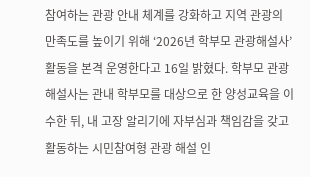참여하는 관광 안내 체계를 강화하고 지역 관광의 만족도를 높이기 위해 ‘2026년 학부모 관광해설사’ 활동을 본격 운영한다고 16일 밝혔다. 학부모 관광해설사는 관내 학부모를 대상으로 한 양성교육을 이수한 뒤, 내 고장 알리기에 자부심과 책임감을 갖고 활동하는 시민참여형 관광 해설 인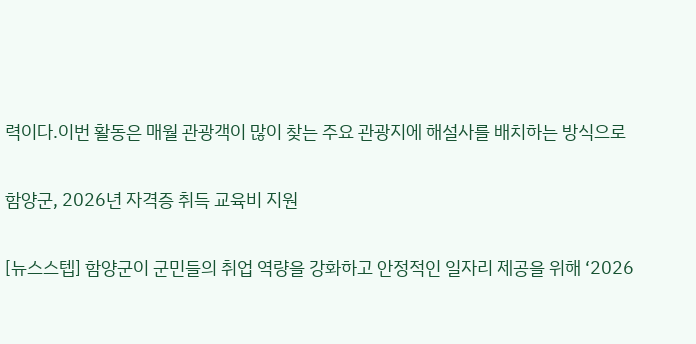력이다.이번 활동은 매월 관광객이 많이 찾는 주요 관광지에 해설사를 배치하는 방식으로

함양군, 2026년 자격증 취득 교육비 지원

[뉴스스텝] 함양군이 군민들의 취업 역량을 강화하고 안정적인 일자리 제공을 위해 ‘2026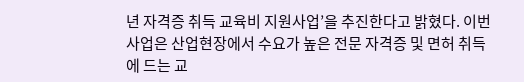년 자격증 취득 교육비 지원사업’을 추진한다고 밝혔다. 이번 사업은 산업현장에서 수요가 높은 전문 자격증 및 면허 취득에 드는 교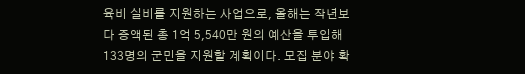육비 실비를 지원하는 사업으로, 올해는 작년보다 증액된 총 1억 5,540만 원의 예산을 투입해 133명의 군민을 지원할 계획이다. 모집 분야 확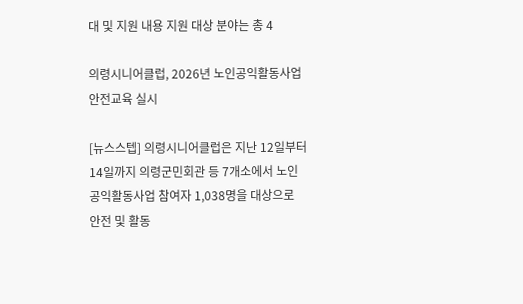대 및 지원 내용 지원 대상 분야는 총 4

의령시니어클럽, 2026년 노인공익활동사업 안전교육 실시

[뉴스스텝] 의령시니어클럽은 지난 12일부터 14일까지 의령군민회관 등 7개소에서 노인공익활동사업 참여자 1,038명을 대상으로 안전 및 활동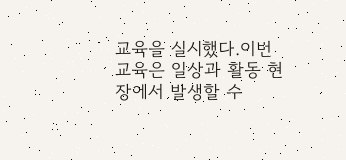교육을 실시했다.이번 교육은 일상과 활동 현장에서 발생할 수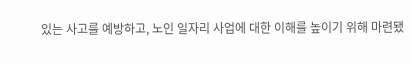있는 사고를 예방하고, 노인 일자리 사업에 대한 이해를 높이기 위해 마련됐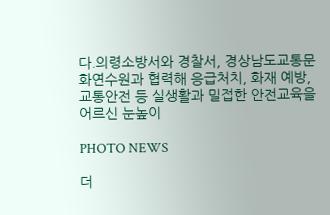다.의령소방서와 경찰서, 경상남도교통문화연수원과 협력해 응급처치, 화재 예방, 교통안전 등 실생활과 밀접한 안전교육을 어르신 눈높이

PHOTO NEWS

더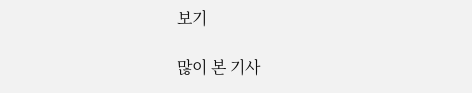보기

많이 본 기사